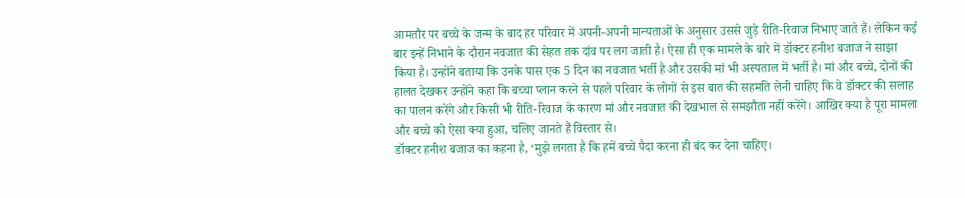आमतौर पर बच्चे के जन्म के बाद हर परिवार में अपनी-अपनी मान्यताओं के अनुसार उससे जुड़े रीति-रिवाज निभाए जाते हैं। लेकिन कई बार इन्हें निभाने के दौरान नवजात की सेहत तक दांव पर लग जाती है। ऐसा ही एक मामले के बारे में डॉक्टर हनीश बजाज ने साझा किया है। उन्होंने बताया कि उनके पास एक 5 दिन का नवजात भर्ती है और उसकी मां भी अस्पताल में भर्ती है। मां और बच्चे, दोनों की हालत देखकर उन्होंने कहा कि बच्चा प्लान करने से पहले परिवार के लोगों से इस बात की सहमति लेनी चाहिए कि वे डॉक्टर की सलाह का पालन करेंगे और किसी भी रीति-रिवाज के कारण मां और नवजात की देखभाल से समझौता नहीं करेंगे। आखिर क्या है पूरा मामला और बच्चे को ऐसा क्या हुआ, चलिए जानते हैं विस्तार से।
डॉक्टर हनीश बजाज का कहना है, ‘मुझे लगता है कि हमें बच्चे पैदा करना ही बंद कर देना चाहिए।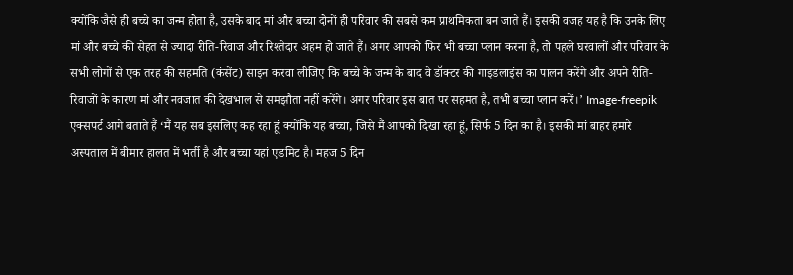क्योंकि जैसे ही बच्चे का जन्म होता है, उसके बाद मां और बच्चा दोनों ही परिवार की सबसे कम प्राथमिकता बन जाते हैं। इसकी वजह यह है कि उनके लिए मां और बच्चे की सेहत से ज्यादा रीति-रिवाज और रिश्तेदार अहम हो जाते हैं। अगर आपको फिर भी बच्चा प्लान करना है, तो पहले घरवालों और परिवार के सभी लोगों से एक तरह की सहमति (कंसेंट) साइन करवा लीजिए कि बच्चे के जन्म के बाद वे डॉक्टर की गाइडलाइंस का पालन करेंगे और अपने रीति-रिवाजों के कारण मां और नवजात की देखभाल से समझौता नहीं करेंगे। अगर परिवार इस बात पर सहमत है, तभी बच्चा प्लान करें।’ Image-freepik
एक्सपर्ट आगे बताते हैं ‘मैं यह सब इसलिए कह रहा हूं क्योंकि यह बच्चा, जिसे मैं आपको दिखा रहा हूं, सिर्फ 5 दिन का है। इसकी मां बाहर हमारे अस्पताल में बीमार हालत में भर्ती है और बच्चा यहां एडमिट है। महज 5 दिन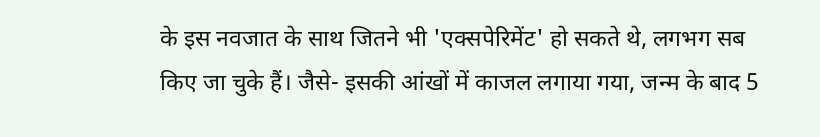के इस नवजात के साथ जितने भी 'एक्सपेरिमेंट' हो सकते थे, लगभग सब किए जा चुके हैं। जैसे- इसकी आंखों में काजल लगाया गया, जन्म के बाद 5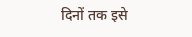दिनों तक इसे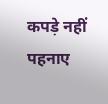कपड़े नहीं पहनाए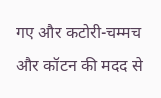गए और कटोरी-चम्मच और कॉटन की मदद से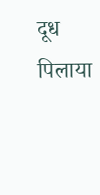दूध पिलाया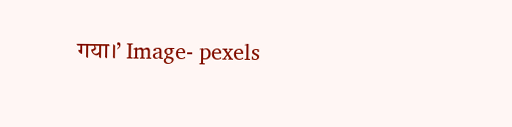गया।’ Image- pexels